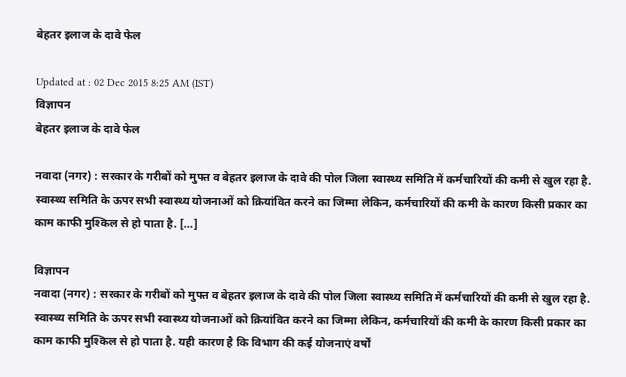बेहतर इलाज के दावे फेल

Updated at : 02 Dec 2015 8:25 AM (IST)
विज्ञापन
बेहतर इलाज के दावे फेल

नवादा (नगर) : सरकार के गरीबों को मुफ्त व बेहतर इलाज के दावे की पोल जिला स्वास्थ्य समिति में कर्मचारियों की कमी से खुल रहा है. स्वास्थ्य समिति के ऊपर सभी स्वास्थ्य योजनाओं को क्रियांवित करने का जिम्मा लेकिन, कर्मचारियों की कमी के कारण किसी प्रकार का काम काफी मुश्किल से हो पाता है. […]

विज्ञापन
नवादा (नगर) : सरकार के गरीबों को मुफ्त व बेहतर इलाज के दावे की पोल जिला स्वास्थ्य समिति में कर्मचारियों की कमी से खुल रहा है. स्वास्थ्य समिति के ऊपर सभी स्वास्थ्य योजनाओं को क्रियांवित करने का जिम्मा लेकिन, कर्मचारियों की कमी के कारण किसी प्रकार का काम काफी मुश्किल से हो पाता है. यही कारण है कि विभाग की कई योजनाएं वर्षों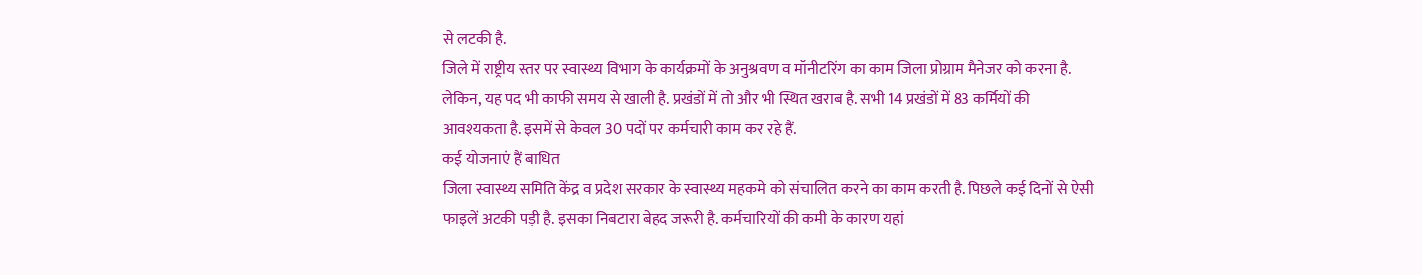से लटकी है.
जिले में राष्ट्रीय स्तर पर स्वास्थ्य विभाग के कार्यक्रमों के अनुश्रवण व मॉनीटरिंग का काम जिला प्रोग्राम मैनेजर को करना है. लेकिन, यह पद भी काफी समय से खाली है. प्रखंडों में तो और भी स्थित खराब है. सभी 14 प्रखंडों में 83 कर्मियों की आवश्यकता है. इसमें से केवल 30 पदों पर कर्मचारी काम कर रहे हैं.
कई योजनाएं हैं बाधित
जिला स्वास्थ्य समिति केंद्र व प्रदेश सरकार के स्वास्थ्य महकमे को संचालित करने का काम करती है. पिछले कई दिनों से ऐसी फाइलें अटकी पड़ी है. इसका निबटारा बेहद जरूरी है. कर्मचारियों की कमी के कारण यहां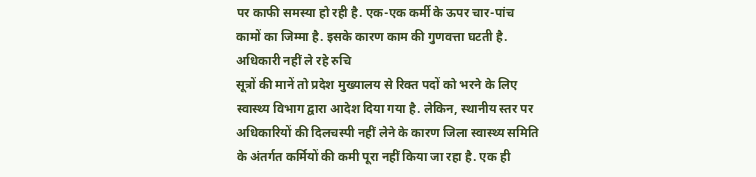पर काफी समस्या हो रही है. एक-एक कर्मी के ऊपर चार-पांच कामों का जिम्मा है. इसके कारण काम की गुणवत्ता घटती है.
अधिकारी नहीं ले रहे रुचि
सूत्रों की मानें तो प्रदेश मुख्यालय से रिक्त पदों को भरने के लिए स्वास्थ्य विभाग द्वारा आदेश दिया गया है. लेकिन, स्थानीय स्तर पर अधिकारियों की दिलचस्पी नहीं लेने के कारण जिला स्वास्थ्य समिति के अंतर्गत कर्मियों की कमी पूरा नहीं किया जा रहा है. एक ही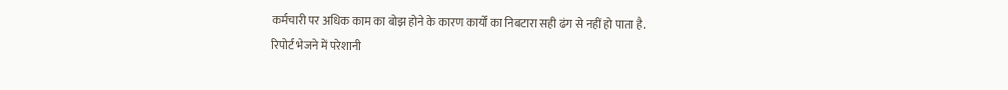कर्मचारी पर अधिक काम का बोझ होने के कारण कार्यों का निबटारा सही ढंग से नहीं हो पाता है.
रिपोर्ट भेजने में परेशानी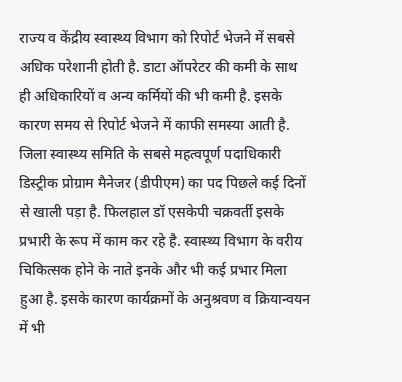राज्य व केंद्रीय स्वास्थ्य विभाग को रिपोर्ट भेजने में सबसे अधिक परेशानी होती है. डाटा ऑपरेटर की कमी के साथ ही अधिकारियों व अन्य कर्मियों की भी कमी है. इसके कारण समय से रिपोर्ट भेजने में काफी समस्या आती है.
जिला स्वास्थ्य समिति के सबसे महत्वपूर्ण पदाधिकारी डिस्ट्रीक प्रोग्राम मैनेजर (डीपीएम) का पद पिछले कई दिनों से खाली पड़ा है. फिलहाल डॉ एसकेपी चक्रवर्ती इसके प्रभारी के रूप में काम कर रहे है. स्वास्थ्य विभाग के वरीय चिकित्सक होने के नाते इनके और भी कई प्रभार मिला हुआ है. इसके कारण कार्यक्रमों के अनुश्रवण व क्रियान्वयन में भी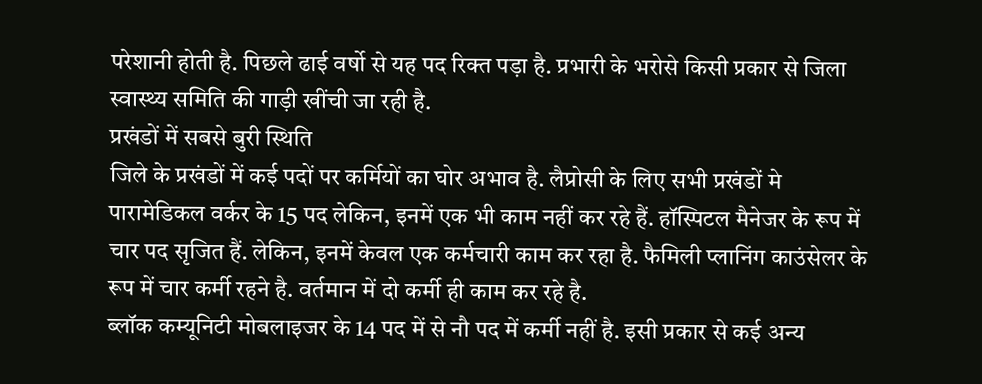परेशानी होती है. पिछले ढाई वर्षो से यह पद रिक्त पड़ा है. प्रभारी के भरोसे किसी प्रकार से जिला स्वास्थ्य समिति की गाड़ी खींची जा रही है.
प्रखंडों में सबसे बुरी स्थिति
जिले के प्रखंडों में कई पदों पर कर्मियों का घोर अभाव है. लैप्रोसी के लिए सभी प्रखंडों मे पारामेडिकल वर्कर के 15 पद लेकिन, इनमें एक भी काम नहीं कर रहे हैं. हॉस्पिटल मैनेजर के रूप में चार पद सृजित हैं. लेकिन, इनमें केवल एक कर्मचारी काम कर रहा है. फैमिली प्लानिंग काउंसेलर के रूप में चार कर्मी रहने है. वर्तमान में दो कर्मी ही काम कर रहे है.
ब्लॉक कम्यूनिटी मोबलाइजर के 14 पद में से नौ पद में कर्मी नहीं है. इसी प्रकार से कई अन्य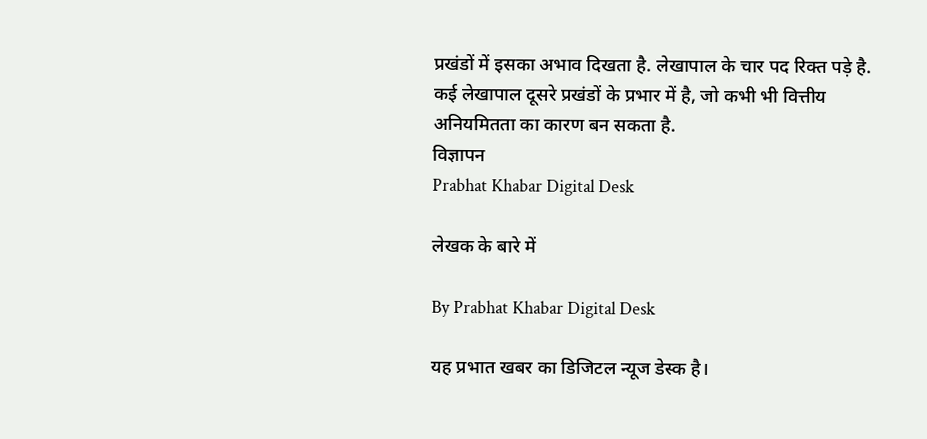प्रखंडों में इसका अभाव दिखता है. लेखापाल के चार पद रिक्त पड़े है. कई लेखापाल दूसरे प्रखंडों के प्रभार में है, जो कभी भी वित्तीय अनियमितता का कारण बन सकता है.
विज्ञापन
Prabhat Khabar Digital Desk

लेखक के बारे में

By Prabhat Khabar Digital Desk

यह प्रभात खबर का डिजिटल न्यूज डेस्क है।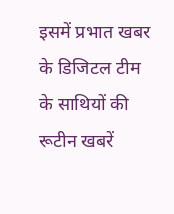इसमें प्रभात खबर के डिजिटल टीम के साथियों की रूटीन खबरें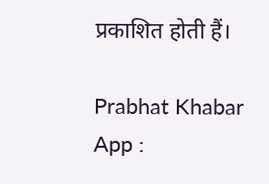प्रकाशित होती हैं।

Prabhat Khabar App :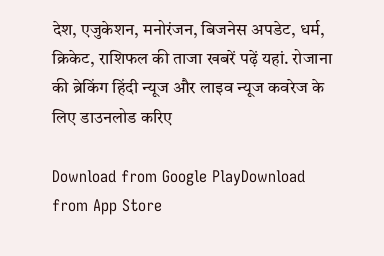देश, एजुकेशन, मनोरंजन, बिजनेस अपडेट, धर्म, क्रिकेट, राशिफल की ताजा खबरें पढ़ें यहां. रोजाना की ब्रेकिंग हिंदी न्यूज और लाइव न्यूज कवरेज के लिए डाउनलोड करिए

Download from Google PlayDownload from App Store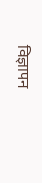विज्ञापन